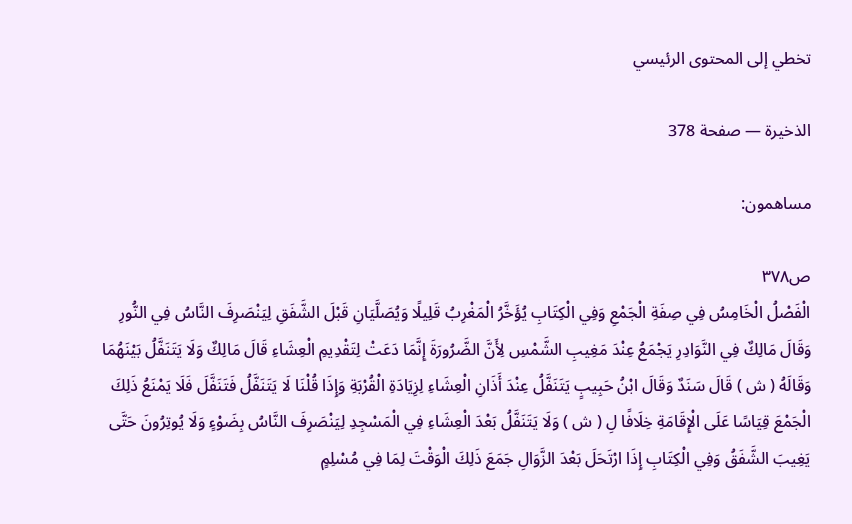تخطي إلى المحتوى الرئيسي

الذخيرة — صفحة 378

مساهمون:

ص٣٧٨
الْفَصْلُ الْخَامِسُ فِي صِفَةِ الْجَمْعِ وَفِي الْكِتَابِ يُؤَخَّرُ الْمَغْرِبُ قَلِيلًا وَيُصَلَّيَانِ قَبْلَ الشَّفَقِ لِيَنْصَرِفَ النَّاسُ فِي النُّورِ وَقَالَ مَالِكٌ فِي النَّوَادِرِ يَجْمَعُ عِنْدَ مَغِيبِ الشَّمْسِ لِأَنَّ الضَّرُورَةَ إِنَّمَا دَعَتْ لِتَقْدِيمِ الْعِشَاءِ قَالَ مَالِكٌ وَلَا يَتَنَفَّلُ بَيْنَهُمَا وَقَالَهُ ( ش ) قَالَ سَنَدٌ وَقَالَ ابْنُ حَبِيبٍ يَتَنَفَّلُ عِنْدَ أَذَانِ الْعِشَاءِ لِزِيَادَةِ الْقُرْبَةِ وَإِذَا قُلْنَا لَا يَتَنَفَّلُ فَتَنَفَّلَ فَلَا يَمْنَعُ ذَلِكَ الْجَمْعَ قِيَاسًا عَلَى الْإِقَامَةِ خِلَافًا لِ ( ش ) وَلَا يَتَنَفَّلُ بَعْدَ الْعِشَاءِ فِي الْمَسْجِدِ لِيَنْصَرِفَ النَّاسُ بِضَوْءٍ وَلَا يُوتِرُونَ حَتَّى يَغِيبَ الشَّفَقُ وَفِي الْكِتَابِ إِذَا ارْتَحَلَ بَعْدَ الزَّوَالِ جَمَعَ ذَلِكَ الْوَقْتَ لِمَا فِي مُسْلِمٍ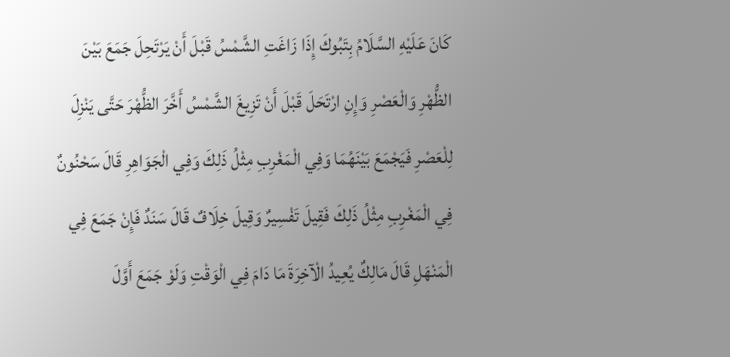كَانَ عَلَيْهِ السَّلَامُ بِتَبُوكَ إِذَا زَاغَتِ الشَّمْسُ قَبْلَ أَنْ يَرْتَحِلَ جَمَعَ بَيْنَ الظُّهْرِ وَالْعَصْرِ وَإِنِ ارْتَحَلَ قَبْلَ أَنْ تَزِيغَ الشَّمْسُ أَخَّرَ الظُّهْرَ حَتَّى يَنْزِلَ لِلْعَصْرِ فَيَجْمَعَ بَيْنَهُمَا وَفِي الْمَغْرِبِ مِثْلُ ذَلِكَ وَفِي الْجَوَاهِرِ قَالَ سَحْنُونٌ فِي الْمَغْرِبِ مِثْلُ ذَلِكَ فَقِيلَ تَفْسِيرٌ وَقِيلَ خِلَافٌ قَالَ سَنَدٌ فَإِنْ جَمَعَ فِي الْمَنْهَلِ قَالَ مَالِكٌ يُعِيدُ الْآخِرَةَ مَا دَامَ فِي الْوَقْتِ وَلَوْ جَمَعَ أَوَّلَ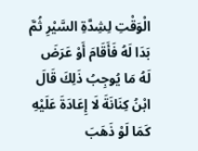الْوَقْتِ لِشِدَّةِ السَّيْرِ ثُمَّ بَدَا لَهُ فَأَقَامَ أَوْ عَرَضَ لَهُ مَا يُوجِبُ ذَلِكَ قَالَ ابْنُ كِنَانَةَ لَا إِعَادَةَ عَلَيْهِ كَمَا لَوْ ذَهَبَ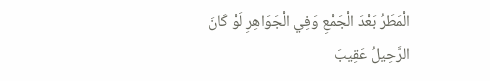الْمَطَرُ بَعْدَ الْجَمْعِ وَفِي الْجَوَاهِرِ لَوْ كَانَ الرَّحِيلُ عَقِيبَ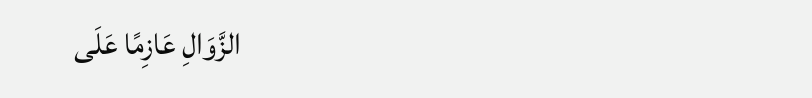الزَّوَالِ عَازِمًا عَلَى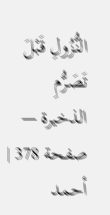النُّزُولِ قَبْلَ تَصَرُّمِ
الذخيرة — صفحة 378 | أحمد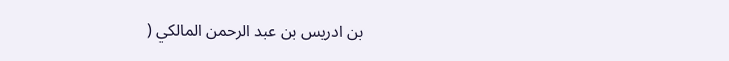بن ادريس بن عبد الرحمن المالكي (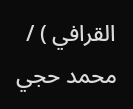القرافي ) / محمد حجي